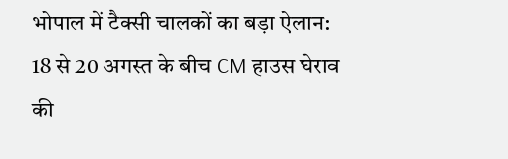भोपाल में टैक्सी चालकों का बड़ा ऐलान: 18 से 20 अगस्त के बीच CM हाउस घेराव की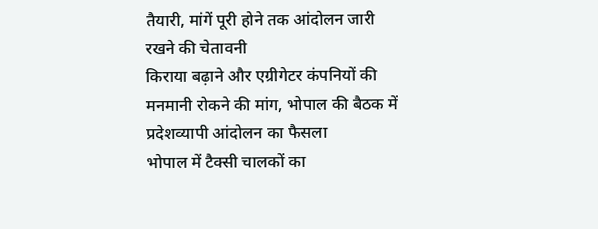तैयारी, मांगें पूरी होने तक आंदोलन जारी रखने की चेतावनी
किराया बढ़ाने और एग्रीगेटर कंपनियों की मनमानी रोकने की मांग, भोपाल की बैठक में प्रदेशव्यापी आंदोलन का फैसला
भोपाल में टैक्सी चालकों का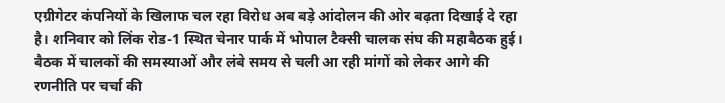एग्रीगेटर कंपनियों के खिलाफ चल रहा विरोध अब बड़े आंदोलन की ओर बढ़ता दिखाई दे रहा है। शनिवार को लिंक रोड-1 स्थित चेनार पार्क में भोपाल टैक्सी चालक संघ की महाबैठक हुई। बैठक में चालकों की समस्याओं और लंबे समय से चली आ रही मांगों को लेकर आगे की रणनीति पर चर्चा की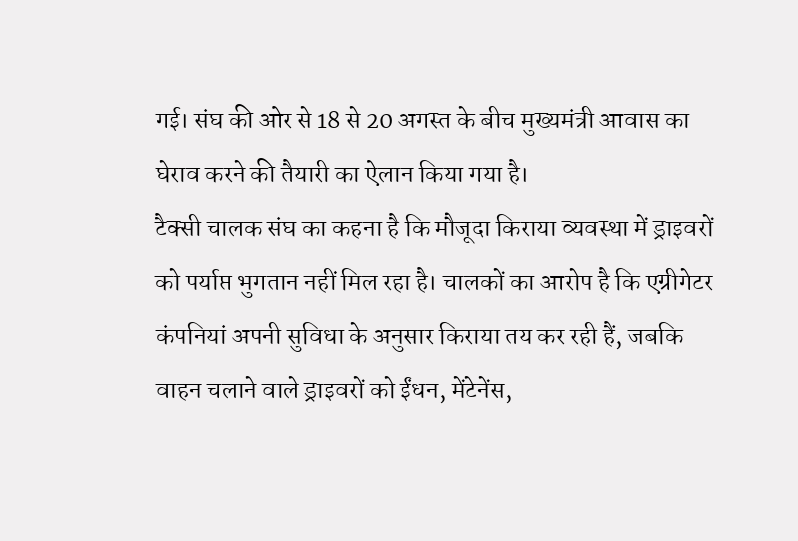गई। संघ की ओर से 18 से 20 अगस्त के बीच मुख्यमंत्री आवास का घेराव करने की तैयारी का ऐलान किया गया है।
टैक्सी चालक संघ का कहना है कि मौजूदा किराया व्यवस्था में ड्राइवरों को पर्याप्त भुगतान नहीं मिल रहा है। चालकों का आरोप है कि एग्रीगेटर कंपनियां अपनी सुविधा के अनुसार किराया तय कर रही हैं, जबकि वाहन चलाने वाले ड्राइवरों को ईंधन, मेंटेनेंस,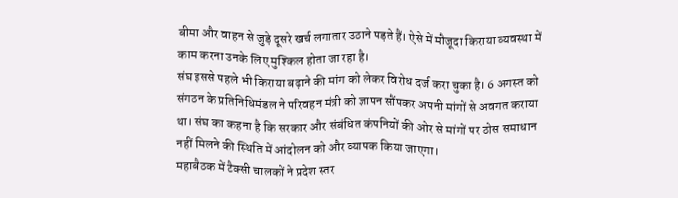बीमा और वाहन से जुड़े दूसरे खर्च लगातार उठाने पड़ते हैं। ऐसे में मौजूदा किराया व्यवस्था में काम करना उनके लिए मुश्किल होता जा रहा है।
संघ इससे पहले भी किराया बढ़ाने की मांग को लेकर विरोध दर्ज करा चुका है। 6 अगस्त को संगठन के प्रतिनिधिमंडल ने परिवहन मंत्री को ज्ञापन सौंपकर अपनी मांगों से अवगत कराया था। संघ का कहना है कि सरकार और संबंधित कंपनियों की ओर से मांगों पर ठोस समाधान नहीं मिलने की स्थिति में आंदोलन को और व्यापक किया जाएगा।
महाबैठक में टैक्सी चालकों ने प्रदेश स्तर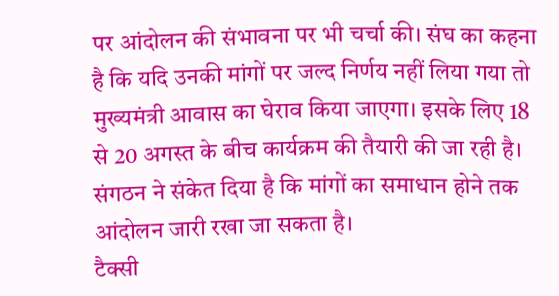पर आंदोलन की संभावना पर भी चर्चा की। संघ का कहना है कि यदि उनकी मांगों पर जल्द निर्णय नहीं लिया गया तो मुख्यमंत्री आवास का घेराव किया जाएगा। इसके लिए 18 से 20 अगस्त के बीच कार्यक्रम की तैयारी की जा रही है। संगठन ने संकेत दिया है कि मांगों का समाधान होने तक आंदोलन जारी रखा जा सकता है।
टैक्सी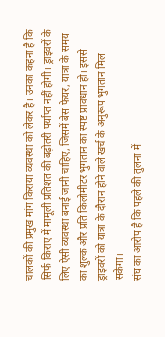चालकों की प्रमुख मांग किराया व्यवस्था को लेकर है। उनका कहना है कि सिर्फ किराए में मामूली प्रतिशत की बढ़ोतरी पर्याप्त नहीं होगी। ड्राइवरों के लिए ऐसी व्यवस्था बनाई जानी चाहिए, जिसमें बेस फेयर, यात्रा के समय का शुल्क और प्रति किलोमीटर भुगतान का स्पष्ट प्रावधान हो। इससे ड्राइवरों को यात्रा के दौरान होने वाले खर्च के अनुरूप भुगतान मिल सकेगा।
संघ का आरोप है कि पहले की तुलना में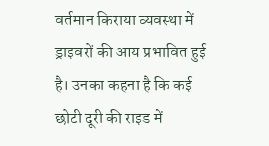वर्तमान किराया व्यवस्था में ड्राइवरों की आय प्रभावित हुई है। उनका कहना है कि कई छोटी दूरी की राइड में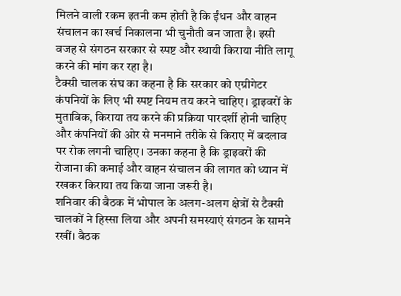मिलने वाली रकम इतनी कम होती है कि ईंधन और वाहन संचालन का खर्च निकालना भी चुनौती बन जाता है। इसी वजह से संगठन सरकार से स्पष्ट और स्थायी किराया नीति लागू करने की मांग कर रहा है।
टैक्सी चालक संघ का कहना है कि सरकार को एग्रीगेटर कंपनियों के लिए भी स्पष्ट नियम तय करने चाहिए। ड्राइवरों के मुताबिक, किराया तय करने की प्रक्रिया पारदर्शी होनी चाहिए और कंपनियों की ओर से मनमाने तरीके से किराए में बदलाव पर रोक लगनी चाहिए। उनका कहना है कि ड्राइवरों की रोजाना की कमाई और वाहन संचालन की लागत को ध्यान में रखकर किराया तय किया जाना जरूरी है।
शनिवार की बैठक में भोपाल के अलग-अलग क्षेत्रों से टैक्सी चालकों ने हिस्सा लिया और अपनी समस्याएं संगठन के सामने रखीं। बैठक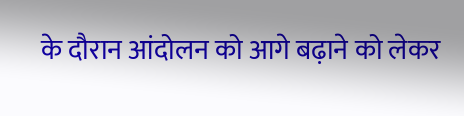के दौरान आंदोलन को आगे बढ़ाने को लेकर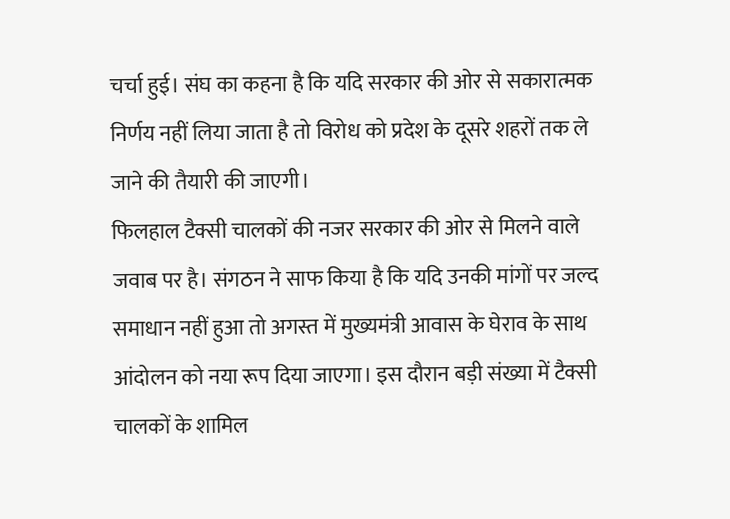चर्चा हुई। संघ का कहना है कि यदि सरकार की ओर से सकारात्मक निर्णय नहीं लिया जाता है तो विरोध को प्रदेश के दूसरे शहरों तक ले जाने की तैयारी की जाएगी।
फिलहाल टैक्सी चालकों की नजर सरकार की ओर से मिलने वाले जवाब पर है। संगठन ने साफ किया है कि यदि उनकी मांगों पर जल्द समाधान नहीं हुआ तो अगस्त में मुख्यमंत्री आवास के घेराव के साथ आंदोलन को नया रूप दिया जाएगा। इस दौरान बड़ी संख्या में टैक्सी चालकों के शामिल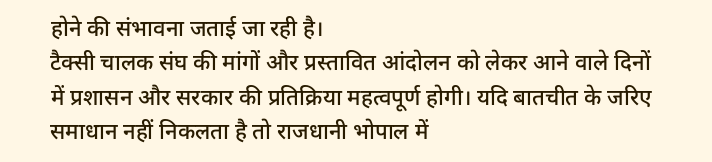होने की संभावना जताई जा रही है।
टैक्सी चालक संघ की मांगों और प्रस्तावित आंदोलन को लेकर आने वाले दिनों में प्रशासन और सरकार की प्रतिक्रिया महत्वपूर्ण होगी। यदि बातचीत के जरिए समाधान नहीं निकलता है तो राजधानी भोपाल में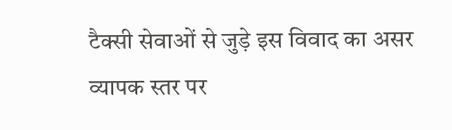टैक्सी सेवाओं से जुड़े इस विवाद का असर व्यापक स्तर पर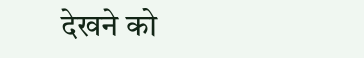देखने को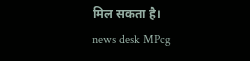मिल सकता है।
news desk MPcg